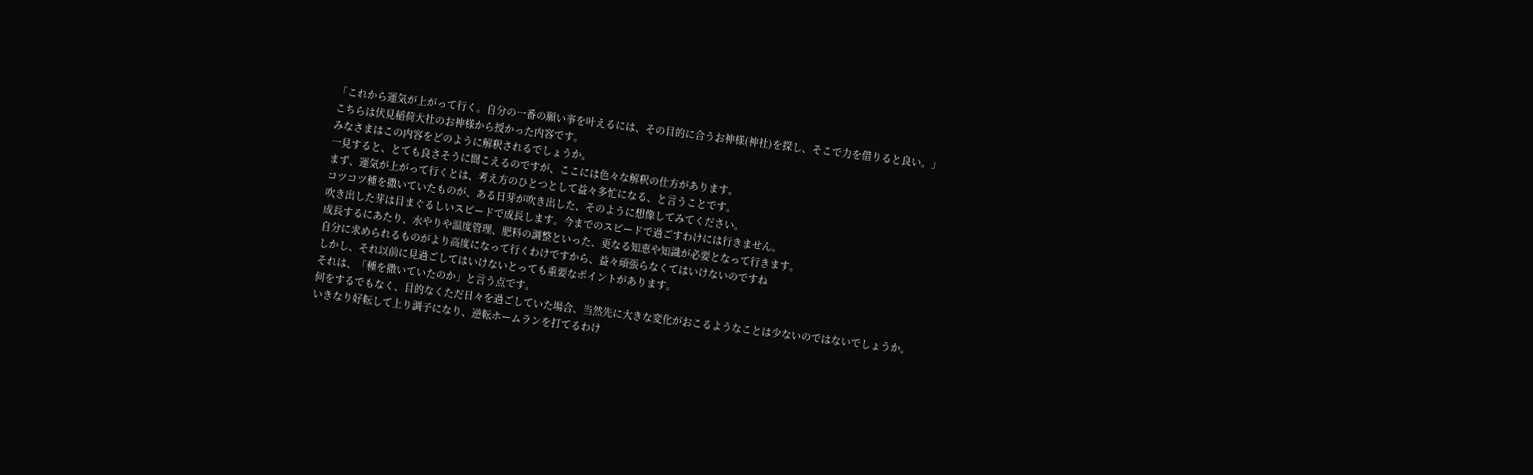「これから運気が上がって行く。自分の一番の願い亊を叶えるには、その目的に合うお神様(神社)を探し、そこで力を借りると良い。」
こちらは伏見稲荷大社のお神様から授かった内容です。
みなさまはこの内容をどのように解釈されるでしょうか。
一見すると、とても良さそうに聞こえるのですが、ここには色々な解釈の仕方があります。
まず、運気が上がって行くとは、考え方のひとつとして益々多忙になる、と言うことです。
コツコツ種を撒いていたものが、ある日芽が吹き出した、そのように想像してみてください。
吹き出した芽は目まぐるしいスピードで成長します。今までのスピードで過ごすわけには行きません。
成長するにあたり、水やりや温度管理、肥料の調整といった、更なる知恵や知識が必要となって行きます。
自分に求められるものがより高度になって行くわけですから、益々頑張らなくてはいけないのですね
しかし、それ以前に見過ごしてはいけないとっても重要なポイントがあります。
それは、「種を撒いていたのか」と言う点です。
何をするでもなく、目的なくただ日々を過ごしていた場合、当然先に大きな変化がおこるようなことは少ないのではないでしょうか。
いきなり好転して上り調子になり、逆転ホームランを打てるわけ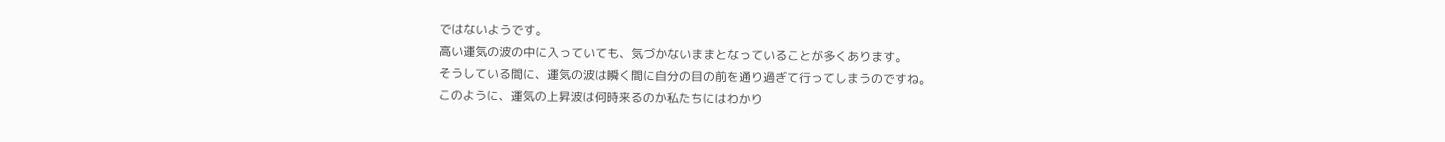ではないようです。
高い運気の波の中に入っていても、気づかないままとなっていることが多くあります。
そうしている間に、運気の波は瞬く間に自分の目の前を通り過ぎて行ってしまうのですね。
このように、運気の上昇波は何時来るのか私たちにはわかり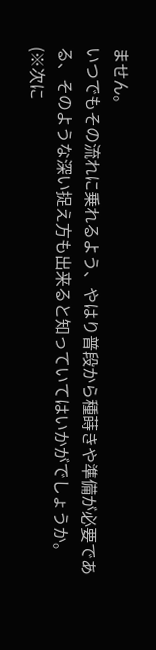ません。
いつでもその流れに乗れるよう、やはり普段から種蒔きや準備が必要である、そのような深い捉え方も出来ると知っていてはいかがでしょうか。
(※次に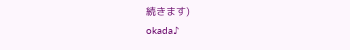続きます)
okada♪